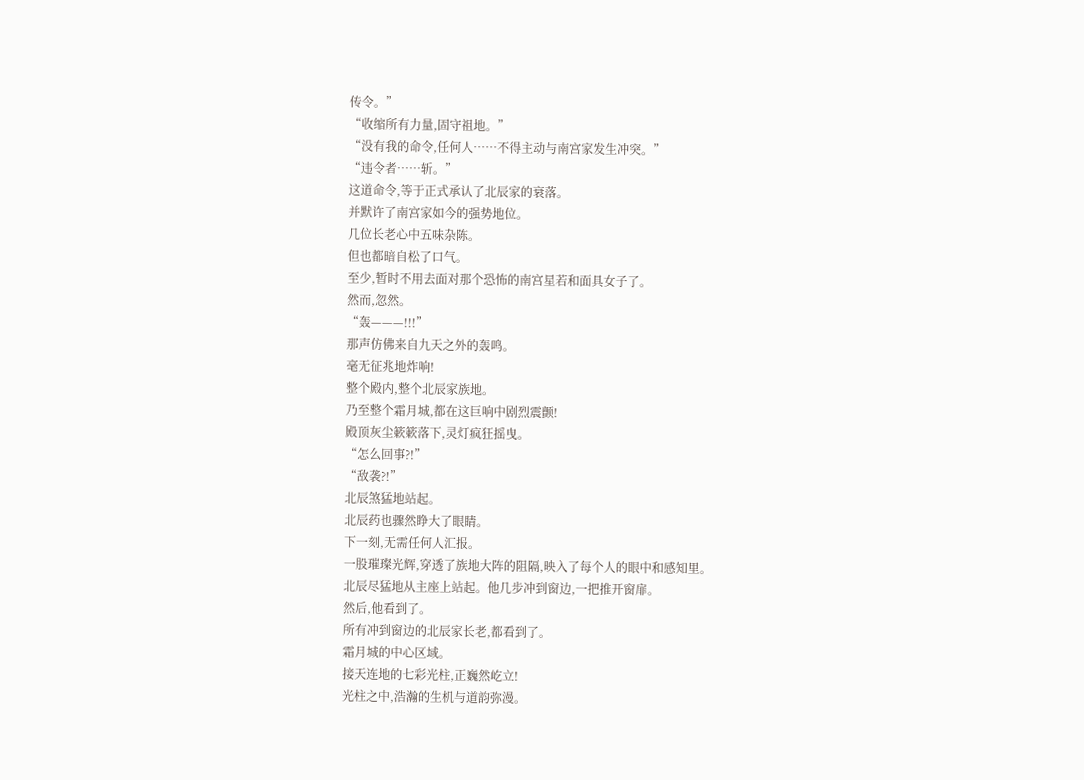传令。”
“收缩所有力量,固守祖地。”
“没有我的命令,任何人……不得主动与南宫家发生冲突。”
“违令者……斩。”
这道命令,等于正式承认了北辰家的衰落。
并默许了南宫家如今的强势地位。
几位长老心中五味杂陈。
但也都暗自松了口气。
至少,暂时不用去面对那个恐怖的南宫星若和面具女子了。
然而,忽然。
“轰———!!!”
那声仿佛来自九天之外的轰鸣。
毫无征兆地炸响!
整个殿内,整个北辰家族地。
乃至整个霜月城,都在这巨响中剧烈震颤!
殿顶灰尘簌簌落下,灵灯疯狂摇曳。
“怎么回事?!”
“敌袭?!”
北辰煞猛地站起。
北辰药也骤然睁大了眼睛。
下一刻,无需任何人汇报。
一股璀璨光辉,穿透了族地大阵的阻隔,映入了每个人的眼中和感知里。
北辰尽猛地从主座上站起。他几步冲到窗边,一把推开窗扉。
然后,他看到了。
所有冲到窗边的北辰家长老,都看到了。
霜月城的中心区域。
接天连地的七彩光柱,正巍然屹立!
光柱之中,浩瀚的生机与道韵弥漫。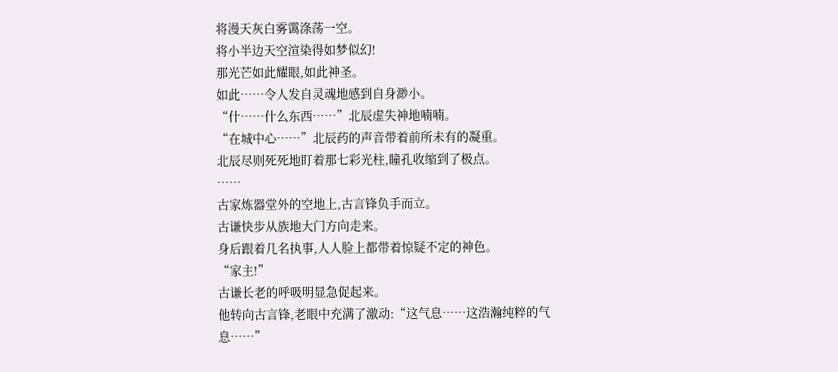将漫天灰白雾霭涤荡一空。
将小半边天空渲染得如梦似幻!
那光芒如此耀眼,如此神圣。
如此……令人发自灵魂地感到自身渺小。
“什……什么东西……”北辰虚失神地喃喃。
“在城中心……”北辰药的声音带着前所未有的凝重。
北辰尽则死死地盯着那七彩光柱,瞳孔收缩到了极点。
……
古家炼器堂外的空地上,古言锋负手而立。
古谦快步从族地大门方向走来。
身后跟着几名执事,人人脸上都带着惊疑不定的神色。
“家主!”
古谦长老的呼吸明显急促起来。
他转向古言锋,老眼中充满了激动:“这气息……这浩瀚纯粹的气息……”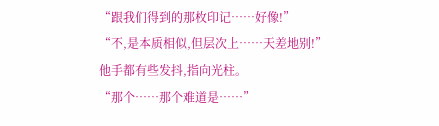“跟我们得到的那枚印记……好像!”
“不,是本质相似,但层次上……天差地别!”
他手都有些发抖,指向光柱。
“那个……那个难道是……”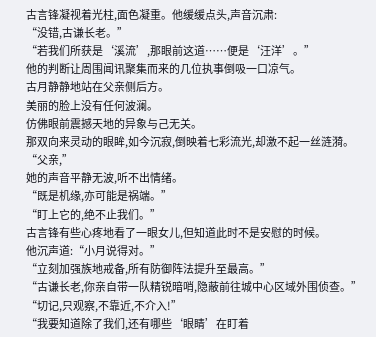古言锋凝视着光柱,面色凝重。他缓缓点头,声音沉肃:
“没错,古谦长老。”
“若我们所获是‘溪流’,那眼前这道……便是‘汪洋’。”
他的判断让周围闻讯聚集而来的几位执事倒吸一口凉气。
古月静静地站在父亲侧后方。
美丽的脸上没有任何波澜。
仿佛眼前震撼天地的异象与己无关。
那双向来灵动的眼眸,如今沉寂,倒映着七彩流光,却激不起一丝涟漪。
“父亲,”
她的声音平静无波,听不出情绪。
“既是机缘,亦可能是祸端。”
“盯上它的,绝不止我们。”
古言锋有些心疼地看了一眼女儿,但知道此时不是安慰的时候。
他沉声道:“小月说得对。”
“立刻加强族地戒备,所有防御阵法提升至最高。”
“古谦长老,你亲自带一队精锐暗哨,隐蔽前往城中心区域外围侦查。”
“切记,只观察,不靠近,不介入!”
“我要知道除了我们,还有哪些‘眼睛’在盯着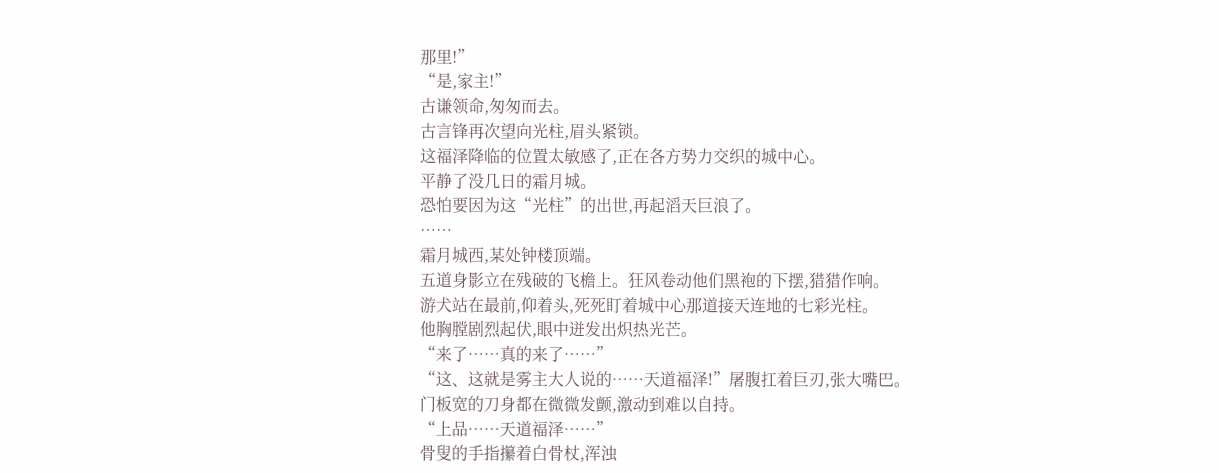那里!”
“是,家主!”
古谦领命,匆匆而去。
古言锋再次望向光柱,眉头紧锁。
这福泽降临的位置太敏感了,正在各方势力交织的城中心。
平静了没几日的霜月城。
恐怕要因为这“光柱”的出世,再起滔天巨浪了。
……
霜月城西,某处钟楼顶端。
五道身影立在残破的飞檐上。狂风卷动他们黑袍的下摆,猎猎作响。
游犬站在最前,仰着头,死死盯着城中心那道接天连地的七彩光柱。
他胸膛剧烈起伏,眼中迸发出炽热光芒。
“来了……真的来了……”
“这、这就是雾主大人说的……天道福泽!”屠腹扛着巨刃,张大嘴巴。
门板宽的刀身都在微微发颤,激动到难以自持。
“上品……天道福泽……”
骨叟的手指攥着白骨杖,浑浊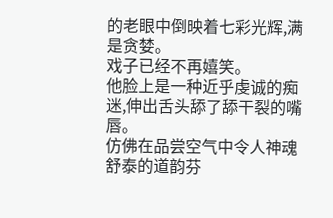的老眼中倒映着七彩光辉,满是贪婪。
戏子已经不再嬉笑。
他脸上是一种近乎虔诚的痴迷,伸出舌头舔了舔干裂的嘴唇。
仿佛在品尝空气中令人神魂舒泰的道韵芬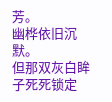芳。
幽桦依旧沉默。
但那双灰白眸子死死锁定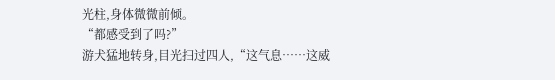光柱,身体微微前倾。
“都感受到了吗?”
游犬猛地转身,目光扫过四人,“这气息……这威